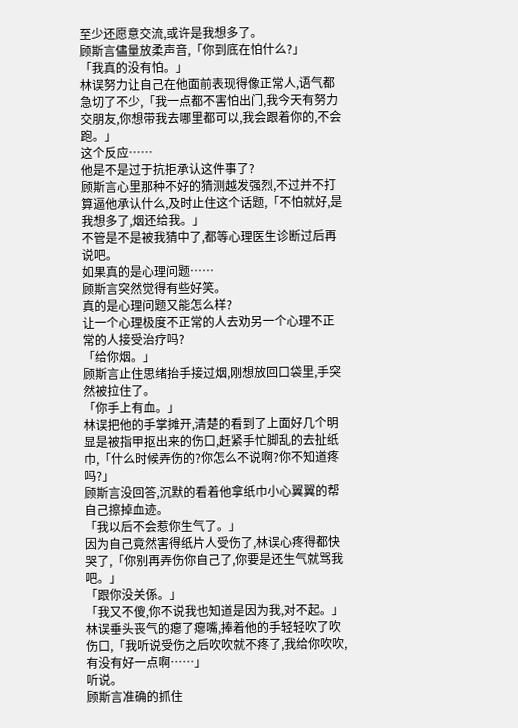至少还愿意交流,或许是我想多了。
顾斯言儘量放柔声音,「你到底在怕什么?」
「我真的没有怕。」
林误努力让自己在他面前表现得像正常人,语气都急切了不少,「我一点都不害怕出门,我今天有努力交朋友,你想带我去哪里都可以,我会跟着你的,不会跑。」
这个反应……
他是不是过于抗拒承认这件事了?
顾斯言心里那种不好的猜测越发强烈,不过并不打算逼他承认什么,及时止住这个话题,「不怕就好,是我想多了,烟还给我。」
不管是不是被我猜中了,都等心理医生诊断过后再说吧。
如果真的是心理问题……
顾斯言突然觉得有些好笑。
真的是心理问题又能怎么样?
让一个心理极度不正常的人去劝另一个心理不正常的人接受治疗吗?
「给你烟。」
顾斯言止住思绪抬手接过烟,刚想放回口袋里,手突然被拉住了。
「你手上有血。」
林误把他的手掌摊开,清楚的看到了上面好几个明显是被指甲抠出来的伤口,赶紧手忙脚乱的去扯纸巾,「什么时候弄伤的?你怎么不说啊?你不知道疼吗?」
顾斯言没回答,沉默的看着他拿纸巾小心翼翼的帮自己擦掉血迹。
「我以后不会惹你生气了。」
因为自己竟然害得纸片人受伤了,林误心疼得都快哭了,「你别再弄伤你自己了,你要是还生气就骂我吧。」
「跟你没关係。」
「我又不傻,你不说我也知道是因为我,对不起。」
林误垂头丧气的瘪了瘪嘴,捧着他的手轻轻吹了吹伤口,「我听说受伤之后吹吹就不疼了,我给你吹吹,有没有好一点啊……」
听说。
顾斯言准确的抓住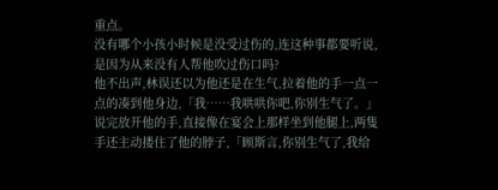重点。
没有哪个小孩小时候是没受过伤的,连这种事都要听说,是因为从来没有人帮他吹过伤口吗?
他不出声,林误还以为他还是在生气,拉着他的手一点一点的凑到他身边,「我……我哄哄你吧,你别生气了。」
说完放开他的手,直接像在宴会上那样坐到他腿上,两隻手还主动搂住了他的脖子,「顾斯言,你别生气了,我给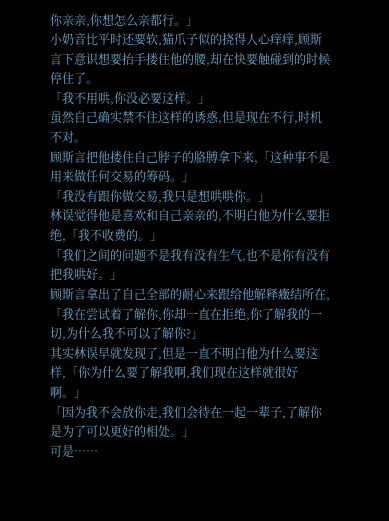你亲亲,你想怎么亲都行。」
小奶音比平时还要软,猫爪子似的挠得人心痒痒,顾斯言下意识想要抬手搂住他的腰,却在快要触碰到的时候停住了。
「我不用哄,你没必要这样。」
虽然自己确实禁不住这样的诱惑,但是现在不行,时机不对。
顾斯言把他搂住自己脖子的胳膊拿下来,「这种事不是用来做任何交易的筹码。」
「我没有跟你做交易,我只是想哄哄你。」
林误觉得他是喜欢和自己亲亲的,不明白他为什么要拒绝,「我不收费的。」
「我们之间的问题不是我有没有生气,也不是你有没有把我哄好。」
顾斯言拿出了自己全部的耐心来跟给他解释癥结所在,「我在尝试着了解你,你却一直在拒绝,你了解我的一切,为什么我不可以了解你?」
其实林误早就发现了,但是一直不明白他为什么要这样,「你为什么要了解我啊,我们现在这样就很好啊。」
「因为我不会放你走,我们会待在一起一辈子,了解你是为了可以更好的相处。」
可是……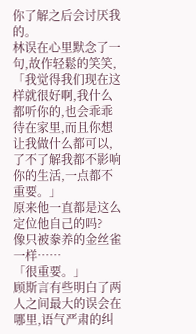你了解之后会讨厌我的。
林误在心里默念了一句,故作轻鬆的笑笑,「我觉得我们现在这样就很好啊,我什么都听你的,也会乖乖待在家里,而且你想让我做什么都可以,了不了解我都不影响你的生活,一点都不重要。」
原来他一直都是这么定位他自己的吗?
像只被豢养的金丝雀一样……
「很重要。」
顾斯言有些明白了两人之间最大的误会在哪里,语气严肃的纠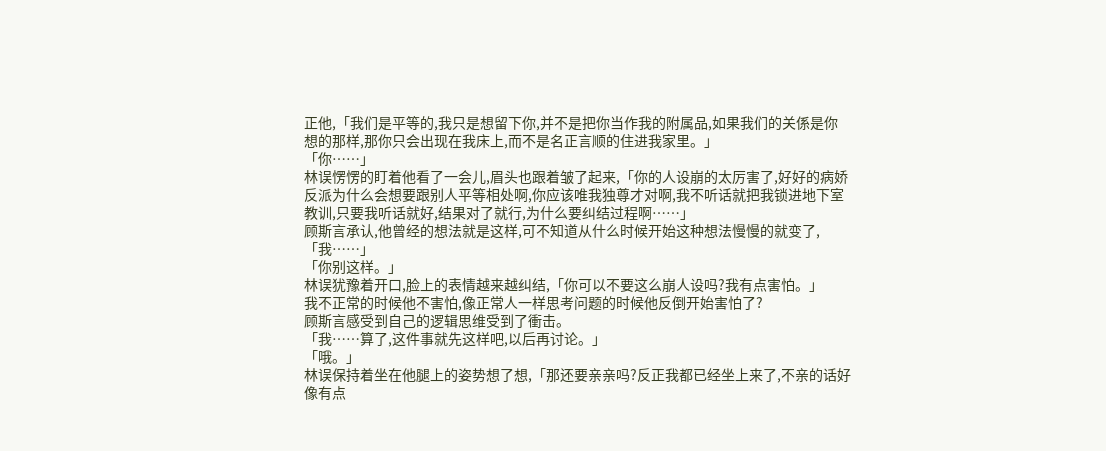正他,「我们是平等的,我只是想留下你,并不是把你当作我的附属品,如果我们的关係是你想的那样,那你只会出现在我床上,而不是名正言顺的住进我家里。」
「你……」
林误愣愣的盯着他看了一会儿,眉头也跟着皱了起来,「你的人设崩的太厉害了,好好的病娇反派为什么会想要跟别人平等相处啊,你应该唯我独尊才对啊,我不听话就把我锁进地下室教训,只要我听话就好,结果对了就行,为什么要纠结过程啊……」
顾斯言承认,他曾经的想法就是这样,可不知道从什么时候开始这种想法慢慢的就变了,「我……」
「你别这样。」
林误犹豫着开口,脸上的表情越来越纠结,「你可以不要这么崩人设吗?我有点害怕。」
我不正常的时候他不害怕,像正常人一样思考问题的时候他反倒开始害怕了?
顾斯言感受到自己的逻辑思维受到了衝击。
「我……算了,这件事就先这样吧,以后再讨论。」
「哦。」
林误保持着坐在他腿上的姿势想了想,「那还要亲亲吗?反正我都已经坐上来了,不亲的话好像有点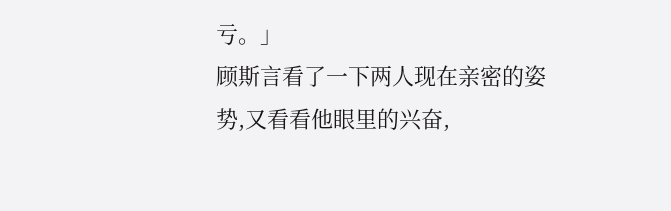亏。」
顾斯言看了一下两人现在亲密的姿势,又看看他眼里的兴奋,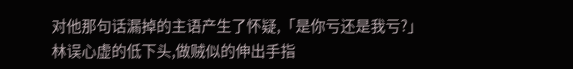对他那句话漏掉的主语产生了怀疑,「是你亏还是我亏?」
林误心虚的低下头,做贼似的伸出手指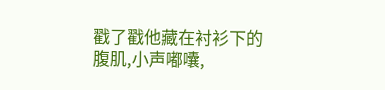戳了戳他藏在衬衫下的腹肌,小声嘟囔,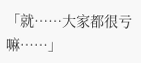「就……大家都很亏嘛……」